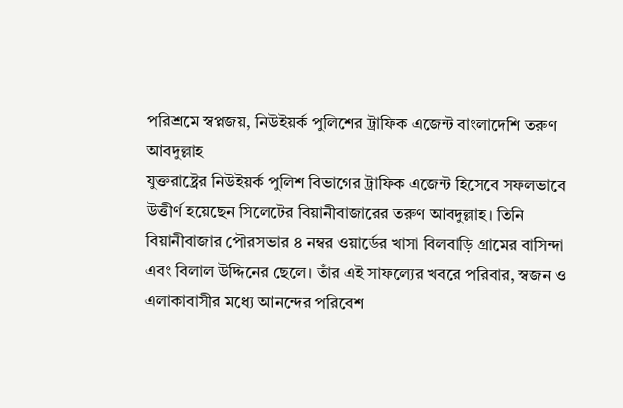পরিশ্রমে স্বপ্নজয়, নিউইয়র্ক পুলিশের ট্রাফিক এজেন্ট বাংলাদেশি তরুণ আবদুল্লাহ
যুক্তরাষ্ট্রের নিউইয়র্ক পুলিশ বিভাগের ট্রাফিক এজেন্ট হিসেবে সফলভাবে উত্তীর্ণ হয়েছেন সিলেটের বিয়ানীবাজারের তরুণ আবদুল্লাহ। তিনি বিয়ানীবাজার পৌরসভার ৪ নম্বর ওয়ার্ডের খাসা বিলবাড়ি গ্রামের বাসিন্দা এবং বিলাল উদ্দিনের ছেলে। তাঁর এই সাফল্যের খবরে পরিবার, স্বজন ও এলাকাবাসীর মধ্যে আনন্দের পরিবেশ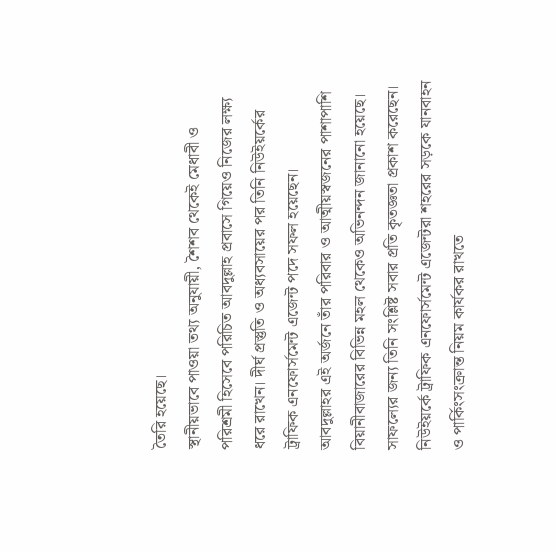তৈরি হয়েছে।
স্থানীয়ভাবে পাওয়া তথ্য অনুযায়ী, শৈশব থেকেই মেধাবী ও পরিশ্রমী হিসেবে পরিচিত আবদুল্লাহ প্রবাসে গিয়েও নিজের লক্ষ্য ধরে রাখেন। দীর্ঘ প্রস্তুতি ও অধ্যবসায়ের পর তিনি নিউইয়র্কের ট্রাফিক এনফোর্সমেন্ট এজেন্ট পদে সফল হয়েছেন।
আবদুল্লাহর এই অর্জনে তাঁর পরিবার ও আত্মীয়স্বজনের পাশাপাশি বিয়ানীবাজারের বিভিন্ন মহল থেকেও অভিনন্দন জানানো হয়েছে। সাফল্যের জন্য তিনি সংশ্লিষ্ট সবার প্রতি কৃতজ্ঞতা প্রকাশ করেছেন।
নিউইয়র্কে ট্রাফিক এনফোর্সমেন্ট এজেন্টরা শহরের সড়কে যানবাহন ও পার্কিংসংক্রান্ত নিয়ম কার্যকর রাখতে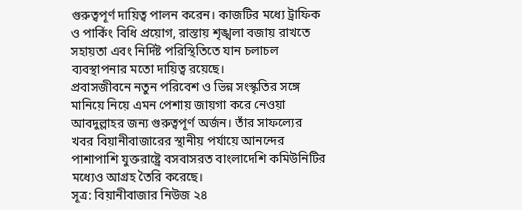গুরুত্বপূর্ণ দায়িত্ব পালন করেন। কাজটির মধ্যে ট্রাফিক ও পার্কিং বিধি প্রয়োগ, রাস্তায় শৃঙ্খলা বজায় রাখতে সহায়তা এবং নির্দিষ্ট পরিস্থিতিতে যান চলাচল ব্যবস্থাপনার মতো দায়িত্ব রয়েছে।
প্রবাসজীবনে নতুন পরিবেশ ও ভিন্ন সংস্কৃতির সঙ্গে মানিয়ে নিয়ে এমন পেশায় জায়গা করে নেওয়া আবদুল্লাহর জন্য গুরুত্বপূর্ণ অর্জন। তাঁর সাফল্যের খবর বিয়ানীবাজারের স্থানীয় পর্যায়ে আনন্দের পাশাপাশি যুক্তরাষ্ট্রে বসবাসরত বাংলাদেশি কমিউনিটির মধ্যেও আগ্রহ তৈরি করেছে।
সূত্র: বিয়ানীবাজার নিউজ ২৪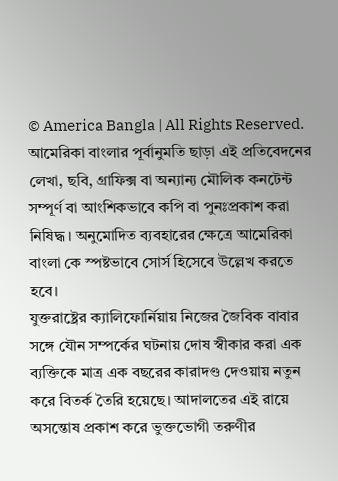© America Bangla | All Rights Reserved. আমেরিকা বাংলার পূর্বানুমতি ছাড়া এই প্রতিবেদনের লেখা, ছবি, গ্রাফিক্স বা অন্যান্য মৌলিক কনটেন্ট সম্পূর্ণ বা আংশিকভাবে কপি বা পুনঃপ্রকাশ করা নিষিদ্ধ। অনুমোদিত ব্যবহারের ক্ষেত্রে আমেরিকা বাংলা কে স্পষ্টভাবে সোর্স হিসেবে উল্লেখ করতে হবে।
যুক্তরাষ্ট্রের ক্যালিফোর্নিয়ায় নিজের জৈবিক বাবার সঙ্গে যৌন সম্পর্কের ঘটনায় দোষ স্বীকার করা এক ব্যক্তিকে মাত্র এক বছরের কারাদণ্ড দেওয়ায় নতুন করে বিতর্ক তৈরি হয়েছে। আদালতের এই রায়ে অসন্তোষ প্রকাশ করে ভুক্তভোগী তরুণীর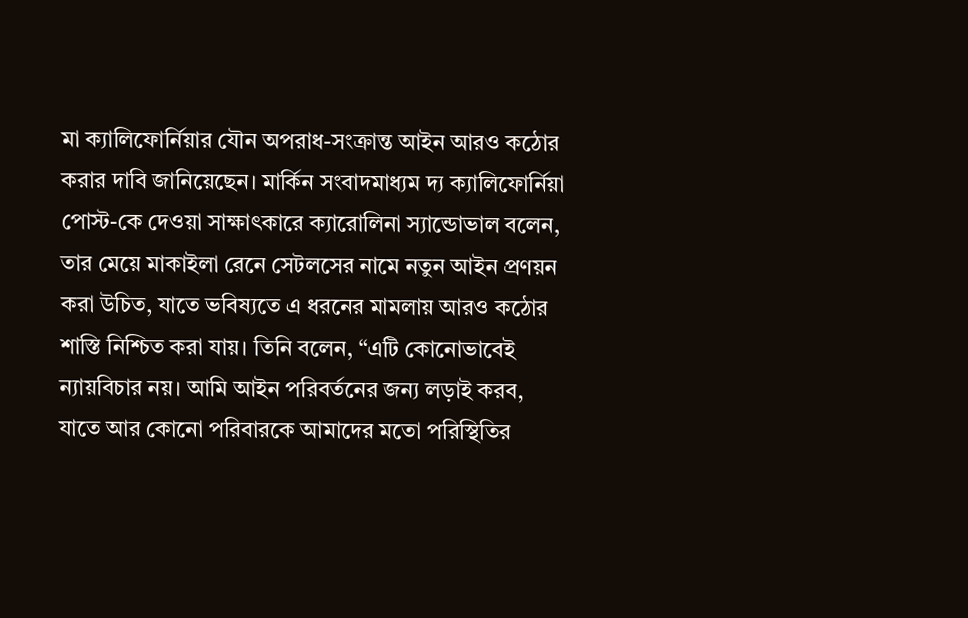মা ক্যালিফোর্নিয়ার যৌন অপরাধ-সংক্রান্ত আইন আরও কঠোর করার দাবি জানিয়েছেন। মার্কিন সংবাদমাধ্যম দ্য ক্যালিফোর্নিয়া পোস্ট-কে দেওয়া সাক্ষাৎকারে ক্যারোলিনা স্যান্ডোভাল বলেন, তার মেয়ে মাকাইলা রেনে সেটলসের নামে নতুন আইন প্রণয়ন করা উচিত, যাতে ভবিষ্যতে এ ধরনের মামলায় আরও কঠোর শাস্তি নিশ্চিত করা যায়। তিনি বলেন, “এটি কোনোভাবেই ন্যায়বিচার নয়। আমি আইন পরিবর্তনের জন্য লড়াই করব, যাতে আর কোনো পরিবারকে আমাদের মতো পরিস্থিতির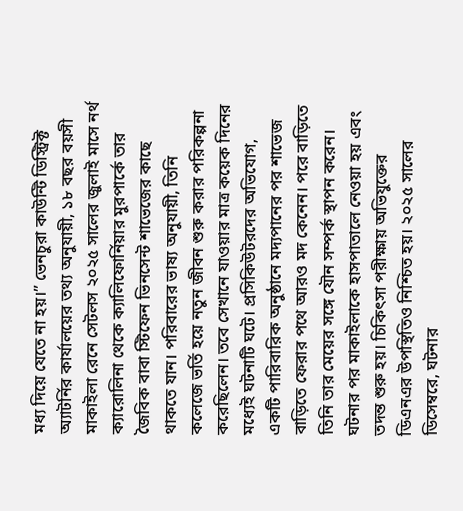মধ্য দিয়ে যেতে না হয়।” ভেনচুরা কাউন্টি ডিস্ট্রিক্ট অ্যাটর্নির কার্যালয়ের তথ্য অনুযায়ী, ১৮ বছর বয়সী মাকাইলা রেনে সেটলস ২০২৫ সালের জুলাই মাসে নর্থ ক্যারোলিনা থেকে ক্যালিফোর্নিয়ার মুরপার্কে তার জৈবিক বাবা স্টিফেন ভিনসেন্ট শাভেজের কাছে থাকতে যান। পরিবারের ভাষ্য অনুযায়ী, তিনি কলেজে ভর্তি হয়ে নতুন জীবন শুরু করার পরিকল্পনা করেছিলেন। তবে সেখানে যাওয়ার মাত্র কয়েক দিনের মধ্যেই ঘটনাটি ঘটে। প্রসিকিউটরদের অভিযোগ, একটি পারিবারিক অনুষ্ঠানে মদ্যপানের পর শাভেজ বাড়িতে ফেরার পথে আরও মদ কেনেন। পরে বাড়িতে তিনি তার মেয়ের সঙ্গে যৌন সম্পর্ক স্থাপন করেন। ঘটনার পর মাকাইলাকে হাসপাতালে নেওয়া হয় এবং তদন্ত শুরু হয়। চিকিৎসা পরীক্ষায় অভিযুক্তের ডিএনএর উপস্থিতিও নিশ্চিত হয়। ২০২৫ সালের ডিসেম্বরে, ঘটনার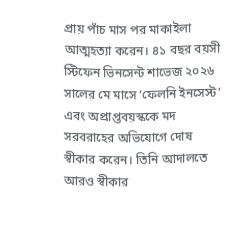প্রায় পাঁচ মাস পর মাকাইলা আত্মহত্যা করেন। ৪১ বছর বয়সী স্টিফেন ভিনসেন্ট শাভেজ ২০২৬ সালের মে মাসে ‘ফেলনি ইনসেস্ট’ এবং অপ্রাপ্তবয়স্ককে মদ সরবরাহের অভিযোগে দোষ স্বীকার করেন। তিনি আদালতে আরও স্বীকার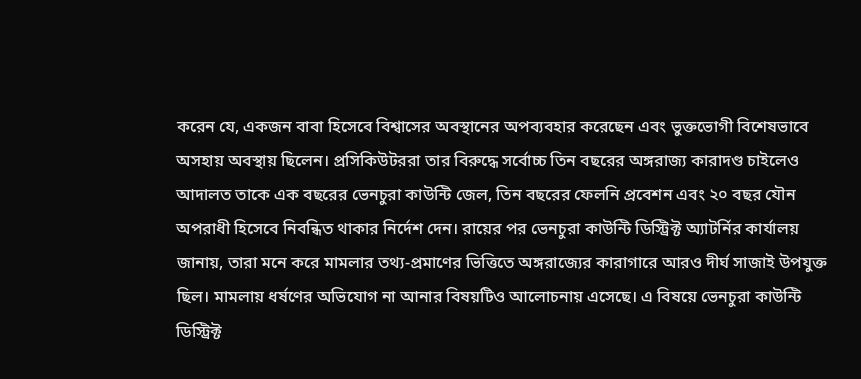করেন যে, একজন বাবা হিসেবে বিশ্বাসের অবস্থানের অপব্যবহার করেছেন এবং ভুক্তভোগী বিশেষভাবে অসহায় অবস্থায় ছিলেন। প্রসিকিউটররা তার বিরুদ্ধে সর্বোচ্চ তিন বছরের অঙ্গরাজ্য কারাদণ্ড চাইলেও আদালত তাকে এক বছরের ভেনচুরা কাউন্টি জেল, তিন বছরের ফেলনি প্রবেশন এবং ২০ বছর যৌন অপরাধী হিসেবে নিবন্ধিত থাকার নির্দেশ দেন। রায়ের পর ভেনচুরা কাউন্টি ডিস্ট্রিক্ট অ্যাটর্নির কার্যালয় জানায়, তারা মনে করে মামলার তথ্য-প্রমাণের ভিত্তিতে অঙ্গরাজ্যের কারাগারে আরও দীর্ঘ সাজাই উপযুক্ত ছিল। মামলায় ধর্ষণের অভিযোগ না আনার বিষয়টিও আলোচনায় এসেছে। এ বিষয়ে ভেনচুরা কাউন্টি ডিস্ট্রিক্ট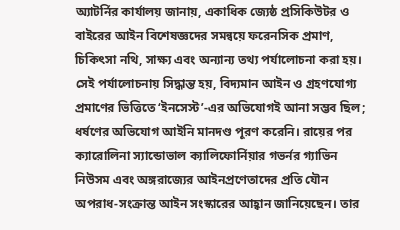অ্যাটর্নির কার্যালয় জানায়, একাধিক জ্যেষ্ঠ প্রসিকিউটর ও বাইরের আইন বিশেষজ্ঞদের সমন্বয়ে ফরেনসিক প্রমাণ, চিকিৎসা নথি, সাক্ষ্য এবং অন্যান্য তথ্য পর্যালোচনা করা হয়। সেই পর্যালোচনায় সিদ্ধান্ত হয়, বিদ্যমান আইন ও গ্রহণযোগ্য প্রমাণের ভিত্তিতে ‘ইনসেস্ট’-এর অভিযোগই আনা সম্ভব ছিল; ধর্ষণের অভিযোগ আইনি মানদণ্ড পূরণ করেনি। রায়ের পর ক্যারোলিনা স্যান্ডোভাল ক্যালিফোর্নিয়ার গভর্নর গ্যাভিন নিউসম এবং অঙ্গরাজ্যের আইনপ্রণেতাদের প্রতি যৌন অপরাধ-সংক্রান্ত আইন সংস্কারের আহ্বান জানিয়েছেন। তার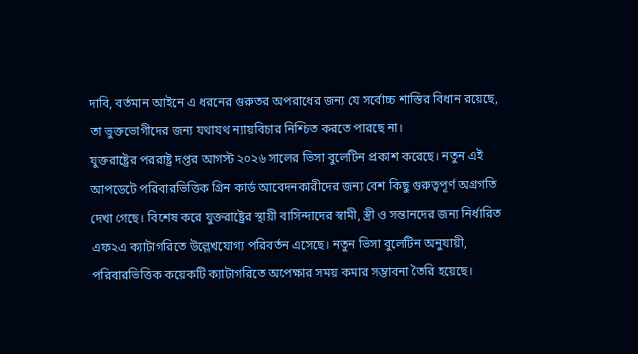দাবি, বর্তমান আইনে এ ধরনের গুরুতর অপরাধের জন্য যে সর্বোচ্চ শাস্তির বিধান রয়েছে, তা ভুক্তভোগীদের জন্য যথাযথ ন্যায়বিচার নিশ্চিত করতে পারছে না।
যুক্তরাষ্ট্রের পররাষ্ট্র দপ্তর আগস্ট ২০২৬ সালের ভিসা বুলেটিন প্রকাশ করেছে। নতুন এই আপডেটে পরিবারভিত্তিক গ্রিন কার্ড আবেদনকারীদের জন্য বেশ কিছু গুরুত্বপূর্ণ অগ্রগতি দেখা গেছে। বিশেষ করে যুক্তরাষ্ট্রের স্থায়ী বাসিন্দাদের স্বামী, স্ত্রী ও সন্তানদের জন্য নির্ধারিত এফ২এ ক্যাটাগরিতে উল্লেখযোগ্য পরিবর্তন এসেছে। নতুন ভিসা বুলেটিন অনুযায়ী, পরিবারভিত্তিক কয়েকটি ক্যাটাগরিতে অপেক্ষার সময় কমার সম্ভাবনা তৈরি হয়েছে।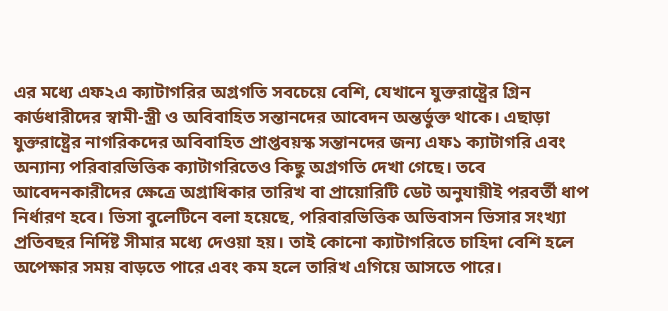এর মধ্যে এফ২এ ক্যাটাগরির অগ্রগতি সবচেয়ে বেশি, যেখানে যুক্তরাষ্ট্রের গ্রিন কার্ডধারীদের স্বামী-স্ত্রী ও অবিবাহিত সন্তানদের আবেদন অন্তর্ভুক্ত থাকে। এছাড়া যুক্তরাষ্ট্রের নাগরিকদের অবিবাহিত প্রাপ্তবয়স্ক সন্তানদের জন্য এফ১ ক্যাটাগরি এবং অন্যান্য পরিবারভিত্তিক ক্যাটাগরিতেও কিছু অগ্রগতি দেখা গেছে। তবে আবেদনকারীদের ক্ষেত্রে অগ্রাধিকার তারিখ বা প্রায়োরিটি ডেট অনুযায়ীই পরবর্তী ধাপ নির্ধারণ হবে। ভিসা বুলেটিনে বলা হয়েছে, পরিবারভিত্তিক অভিবাসন ভিসার সংখ্যা প্রতিবছর নির্দিষ্ট সীমার মধ্যে দেওয়া হয়। তাই কোনো ক্যাটাগরিতে চাহিদা বেশি হলে অপেক্ষার সময় বাড়তে পারে এবং কম হলে তারিখ এগিয়ে আসতে পারে।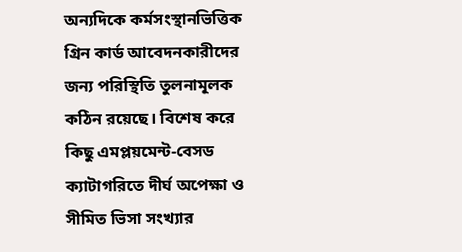অন্যদিকে কর্মসংস্থানভিত্তিক গ্রিন কার্ড আবেদনকারীদের জন্য পরিস্থিতি তুলনামূলক কঠিন রয়েছে। বিশেষ করে কিছু এমপ্লয়মেন্ট-বেসড ক্যাটাগরিতে দীর্ঘ অপেক্ষা ও সীমিত ভিসা সংখ্যার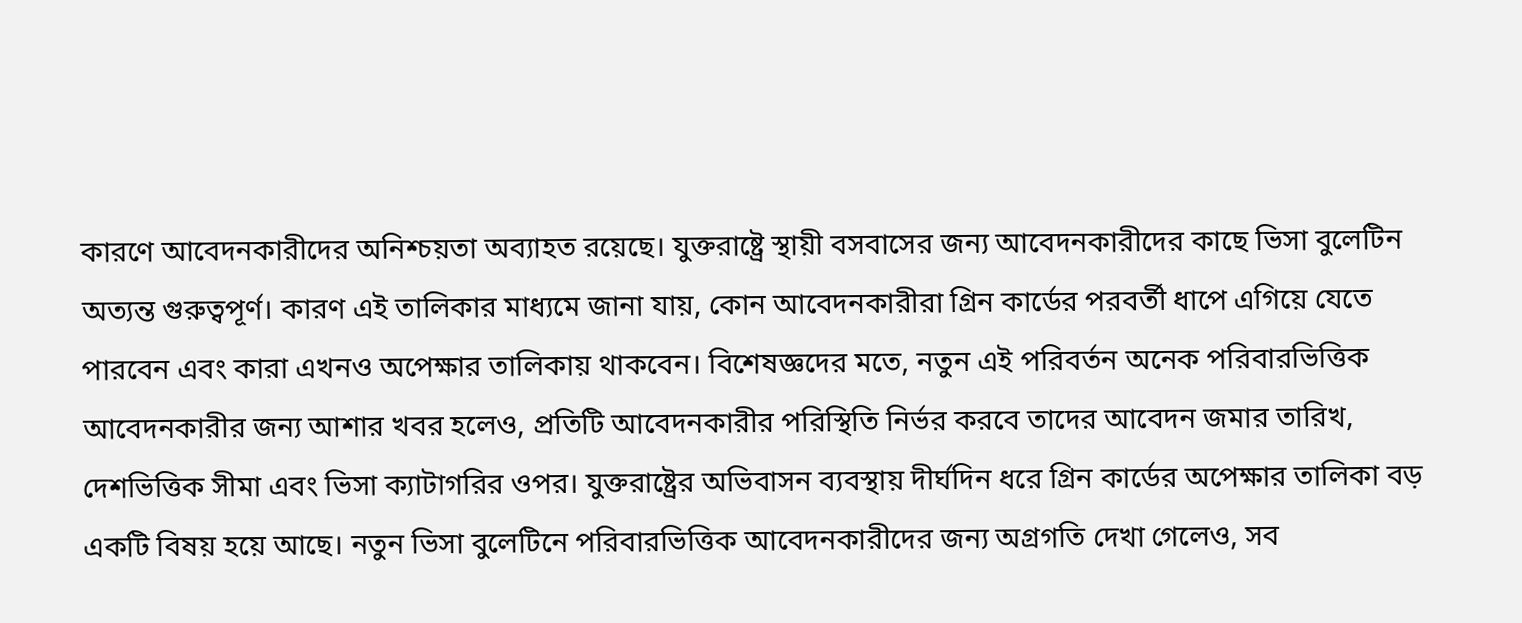কারণে আবেদনকারীদের অনিশ্চয়তা অব্যাহত রয়েছে। যুক্তরাষ্ট্রে স্থায়ী বসবাসের জন্য আবেদনকারীদের কাছে ভিসা বুলেটিন অত্যন্ত গুরুত্বপূর্ণ। কারণ এই তালিকার মাধ্যমে জানা যায়, কোন আবেদনকারীরা গ্রিন কার্ডের পরবর্তী ধাপে এগিয়ে যেতে পারবেন এবং কারা এখনও অপেক্ষার তালিকায় থাকবেন। বিশেষজ্ঞদের মতে, নতুন এই পরিবর্তন অনেক পরিবারভিত্তিক আবেদনকারীর জন্য আশার খবর হলেও, প্রতিটি আবেদনকারীর পরিস্থিতি নির্ভর করবে তাদের আবেদন জমার তারিখ, দেশভিত্তিক সীমা এবং ভিসা ক্যাটাগরির ওপর। যুক্তরাষ্ট্রের অভিবাসন ব্যবস্থায় দীর্ঘদিন ধরে গ্রিন কার্ডের অপেক্ষার তালিকা বড় একটি বিষয় হয়ে আছে। নতুন ভিসা বুলেটিনে পরিবারভিত্তিক আবেদনকারীদের জন্য অগ্রগতি দেখা গেলেও, সব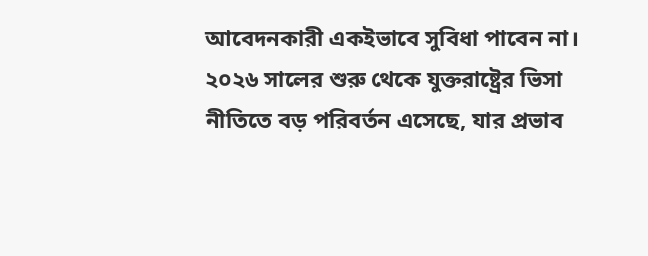আবেদনকারী একইভাবে সুবিধা পাবেন না।
২০২৬ সালের শুরু থেকে যুক্তরাষ্ট্রের ভিসা নীতিতে বড় পরিবর্তন এসেছে, যার প্রভাব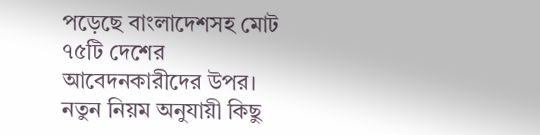পড়েছে বাংলাদেশসহ মোট ৭৫টি দেশের আবেদনকারীদের উপর। নতুন নিয়ম অনুযায়ী কিছু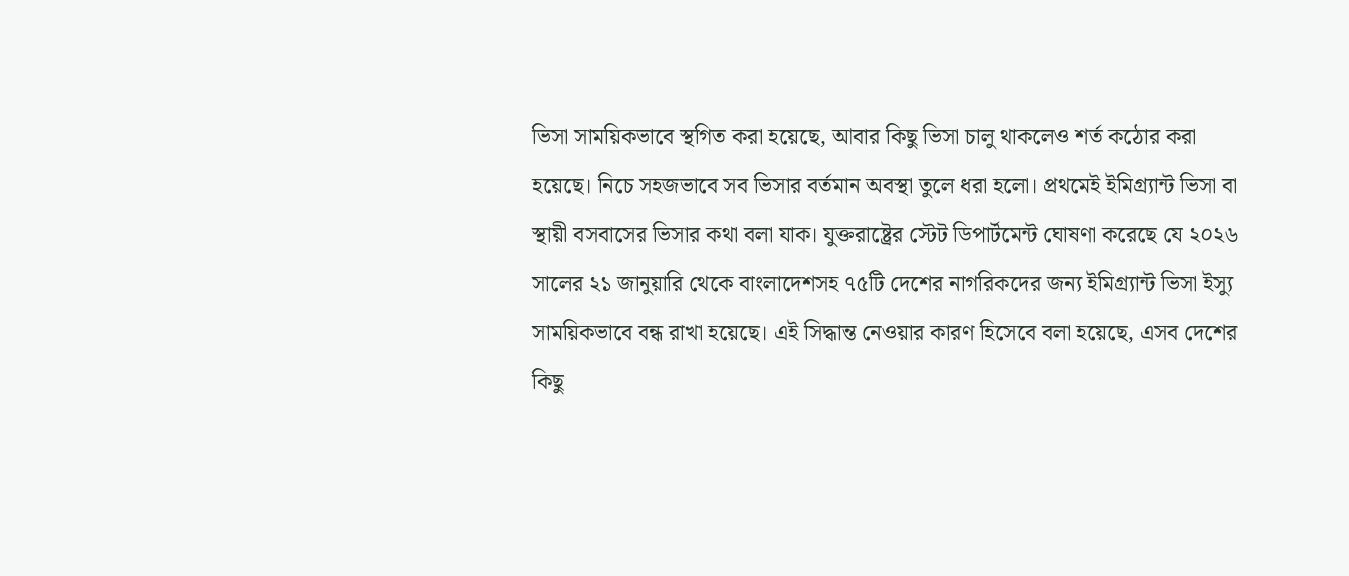ভিসা সাময়িকভাবে স্থগিত করা হয়েছে, আবার কিছু ভিসা চালু থাকলেও শর্ত কঠোর করা হয়েছে। নিচে সহজভাবে সব ভিসার বর্তমান অবস্থা তুলে ধরা হলো। প্রথমেই ইমিগ্র্যান্ট ভিসা বা স্থায়ী বসবাসের ভিসার কথা বলা যাক। যুক্তরাষ্ট্রের স্টেট ডিপার্টমেন্ট ঘোষণা করেছে যে ২০২৬ সালের ২১ জানুয়ারি থেকে বাংলাদেশসহ ৭৫টি দেশের নাগরিকদের জন্য ইমিগ্র্যান্ট ভিসা ইস্যু সাময়িকভাবে বন্ধ রাখা হয়েছে। এই সিদ্ধান্ত নেওয়ার কারণ হিসেবে বলা হয়েছে, এসব দেশের কিছু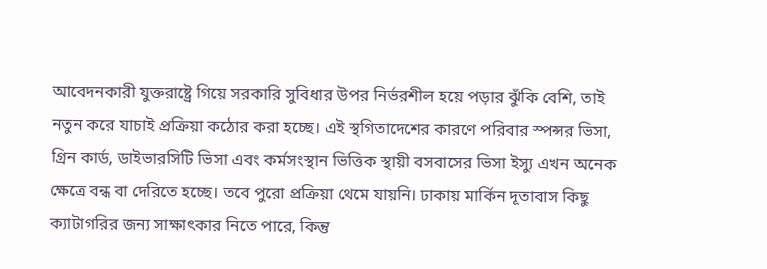আবেদনকারী যুক্তরাষ্ট্রে গিয়ে সরকারি সুবিধার উপর নির্ভরশীল হয়ে পড়ার ঝুঁকি বেশি, তাই নতুন করে যাচাই প্রক্রিয়া কঠোর করা হচ্ছে। এই স্থগিতাদেশের কারণে পরিবার স্পন্সর ভিসা, গ্রিন কার্ড, ডাইভারসিটি ভিসা এবং কর্মসংস্থান ভিত্তিক স্থায়ী বসবাসের ভিসা ইস্যু এখন অনেক ক্ষেত্রে বন্ধ বা দেরিতে হচ্ছে। তবে পুরো প্রক্রিয়া থেমে যায়নি। ঢাকায় মার্কিন দূতাবাস কিছু ক্যাটাগরির জন্য সাক্ষাৎকার নিতে পারে, কিন্তু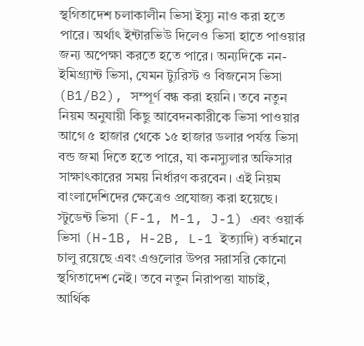স্থগিতাদেশ চলাকালীন ভিসা ইস্যু নাও করা হতে পারে। অর্থাৎ ইন্টারভিউ দিলেও ভিসা হাতে পাওয়ার জন্য অপেক্ষা করতে হতে পারে। অন্যদিকে নন-ইমিগ্র্যান্ট ভিসা, যেমন ট্যুরিস্ট ও বিজনেস ভিসা (B1/B2), সম্পূর্ণ বন্ধ করা হয়নি। তবে নতুন নিয়ম অনুযায়ী কিছু আবেদনকারীকে ভিসা পাওয়ার আগে ৫ হাজার থেকে ১৫ হাজার ডলার পর্যন্ত ভিসা বন্ড জমা দিতে হতে পারে, যা কনস্যুলার অফিসার সাক্ষাৎকারের সময় নির্ধারণ করবেন। এই নিয়ম বাংলাদেশিদের ক্ষেত্রেও প্রযোজ্য করা হয়েছে। স্টুডেন্ট ভিসা (F-1, M-1, J-1) এবং ওয়ার্ক ভিসা (H-1B, H-2B, L-1 ইত্যাদি) বর্তমানে চালু রয়েছে এবং এগুলোর উপর সরাসরি কোনো স্থগিতাদেশ নেই। তবে নতুন নিরাপত্তা যাচাই, আর্থিক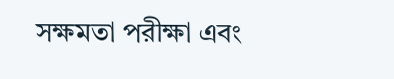সক্ষমতা পরীক্ষা এবং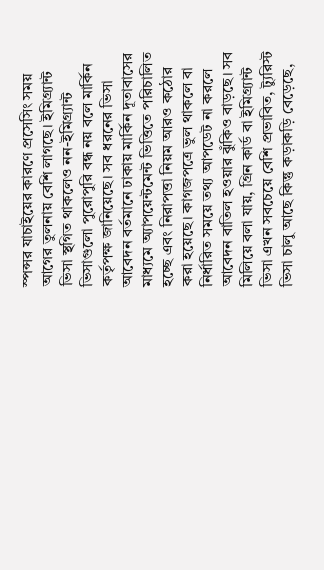স্পন্সর যাচাইয়ের কারণে প্রসেসিং সময় আগের তুলনায় বেশি লাগছে। ইমিগ্র্যান্ট ভিসা স্থগিত থাকলেও নন-ইমিগ্র্যান্ট ভিসাগুলো পুরোপুরি বন্ধ নয় বলে মার্কিন কর্তৃপক্ষ জানিয়েছে। সব ধরনের ভিসা আবেদন বর্তমানে ঢাকায় মার্কিন দূতাবাসের মাধ্যমে অ্যাপয়েন্টমেন্ট ভিত্তিতে পরিচালিত হচ্ছে এবং নিরাপত্তা নিয়ম আরও কঠোর করা হয়েছে। কাগজপত্রে ভুল থাকলে বা নির্ধারিত সময়ে তথ্য আপডেট না করলে আবেদন বাতিল হওয়ার ঝুঁকিও বাড়ছে। সব মিলিয়ে বলা যায়, গ্রিন কার্ড বা ইমিগ্র্যান্ট ভিসা এখন সবচেয়ে বেশি প্রভাবিত, ট্যুরিস্ট ভিসা চালু আছে কিন্তু কড়াকড়ি বেড়েছে,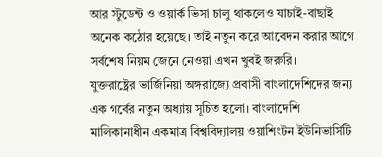আর স্টুডেন্ট ও ওয়ার্ক ভিসা চালু থাকলেও যাচাই-বাছাই অনেক কঠোর হয়েছে। তাই নতুন করে আবেদন করার আগে সর্বশেষ নিয়ম জেনে নেওয়া এখন খুবই জরুরি।
যুক্তরাষ্ট্রের ভার্জিনিয়া অঙ্গরাজ্যে প্রবাসী বাংলাদেশিদের জন্য এক গর্বের নতুন অধ্যায় সূচিত হলো। বাংলাদেশি মালিকানাধীন একমাত্র বিশ্ববিদ্যালয় ওয়াশিংটন ইউনিভার্সিটি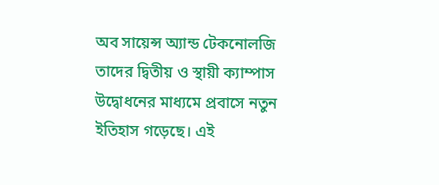অব সায়েন্স অ্যান্ড টেকনোলজি তাদের দ্বিতীয় ও স্থায়ী ক্যাম্পাস উদ্বোধনের মাধ্যমে প্রবাসে নতুন ইতিহাস গড়েছে। এই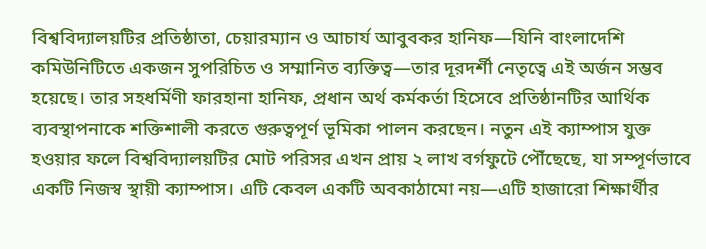বিশ্ববিদ্যালয়টির প্রতিষ্ঠাতা, চেয়ারম্যান ও আচার্য আবুবকর হানিফ—যিনি বাংলাদেশি কমিউনিটিতে একজন সুপরিচিত ও সম্মানিত ব্যক্তিত্ব—তার দূরদর্শী নেতৃত্বে এই অর্জন সম্ভব হয়েছে। তার সহধর্মিণী ফারহানা হানিফ, প্রধান অর্থ কর্মকর্তা হিসেবে প্রতিষ্ঠানটির আর্থিক ব্যবস্থাপনাকে শক্তিশালী করতে গুরুত্বপূর্ণ ভূমিকা পালন করছেন। নতুন এই ক্যাম্পাস যুক্ত হওয়ার ফলে বিশ্ববিদ্যালয়টির মোট পরিসর এখন প্রায় ২ লাখ বর্গফুটে পৌঁছেছে, যা সম্পূর্ণভাবে একটি নিজস্ব স্থায়ী ক্যাম্পাস। এটি কেবল একটি অবকাঠামো নয়—এটি হাজারো শিক্ষার্থীর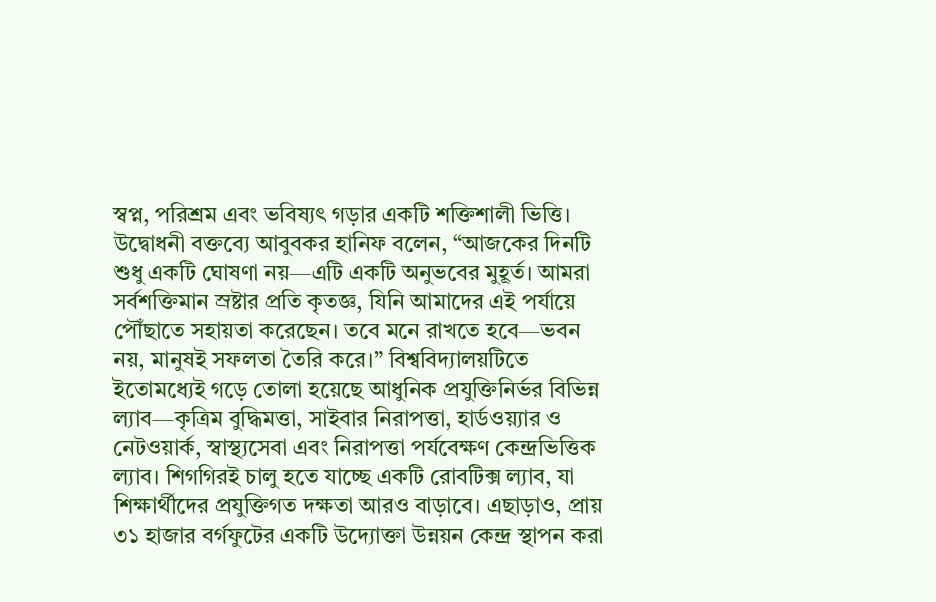স্বপ্ন, পরিশ্রম এবং ভবিষ্যৎ গড়ার একটি শক্তিশালী ভিত্তি। উদ্বোধনী বক্তব্যে আবুবকর হানিফ বলেন, “আজকের দিনটি শুধু একটি ঘোষণা নয়—এটি একটি অনুভবের মুহূর্ত। আমরা সর্বশক্তিমান স্রষ্টার প্রতি কৃতজ্ঞ, যিনি আমাদের এই পর্যায়ে পৌঁছাতে সহায়তা করেছেন। তবে মনে রাখতে হবে—ভবন নয়, মানুষই সফলতা তৈরি করে।” বিশ্ববিদ্যালয়টিতে ইতোমধ্যেই গড়ে তোলা হয়েছে আধুনিক প্রযুক্তিনির্ভর বিভিন্ন ল্যাব—কৃত্রিম বুদ্ধিমত্তা, সাইবার নিরাপত্তা, হার্ডওয়্যার ও নেটওয়ার্ক, স্বাস্থ্যসেবা এবং নিরাপত্তা পর্যবেক্ষণ কেন্দ্রভিত্তিক ল্যাব। শিগগিরই চালু হতে যাচ্ছে একটি রোবটিক্স ল্যাব, যা শিক্ষার্থীদের প্রযুক্তিগত দক্ষতা আরও বাড়াবে। এছাড়াও, প্রায় ৩১ হাজার বর্গফুটের একটি উদ্যোক্তা উন্নয়ন কেন্দ্র স্থাপন করা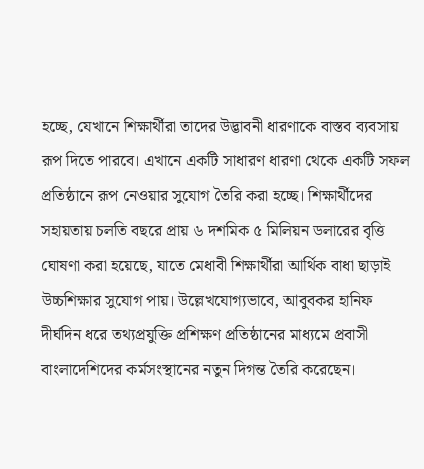হচ্ছে, যেখানে শিক্ষার্থীরা তাদের উদ্ভাবনী ধারণাকে বাস্তব ব্যবসায় রূপ দিতে পারবে। এখানে একটি সাধারণ ধারণা থেকে একটি সফল প্রতিষ্ঠানে রূপ নেওয়ার সুযোগ তৈরি করা হচ্ছে। শিক্ষার্থীদের সহায়তায় চলতি বছরে প্রায় ৬ দশমিক ৫ মিলিয়ন ডলারের বৃত্তি ঘোষণা করা হয়েছে, যাতে মেধাবী শিক্ষার্থীরা আর্থিক বাধা ছাড়াই উচ্চশিক্ষার সুযোগ পায়। উল্লেখযোগ্যভাবে, আবুবকর হানিফ দীর্ঘদিন ধরে তথ্যপ্রযুক্তি প্রশিক্ষণ প্রতিষ্ঠানের মাধ্যমে প্রবাসী বাংলাদেশিদের কর্মসংস্থানের নতুন দিগন্ত তৈরি করেছেন।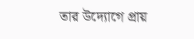তার উদ্যোগে প্রায়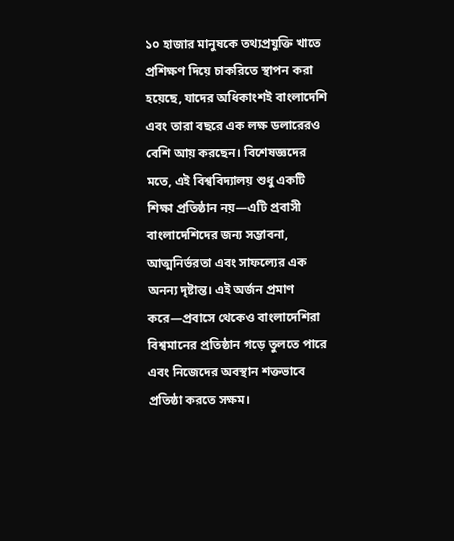১০ হাজার মানুষকে তথ্যপ্রযুক্তি খাতে প্রশিক্ষণ দিয়ে চাকরিতে স্থাপন করা হয়েছে, যাদের অধিকাংশই বাংলাদেশি এবং তারা বছরে এক লক্ষ ডলারেরও বেশি আয় করছেন। বিশেষজ্ঞদের মতে, এই বিশ্ববিদ্যালয় শুধু একটি শিক্ষা প্রতিষ্ঠান নয়—এটি প্রবাসী বাংলাদেশিদের জন্য সম্ভাবনা, আত্মনির্ভরতা এবং সাফল্যের এক অনন্য দৃষ্টান্ত। এই অর্জন প্রমাণ করে—প্রবাসে থেকেও বাংলাদেশিরা বিশ্বমানের প্রতিষ্ঠান গড়ে তুলতে পারে এবং নিজেদের অবস্থান শক্তভাবে প্রতিষ্ঠা করতে সক্ষম।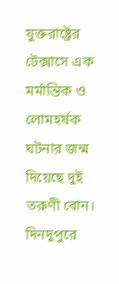যুক্তরাষ্ট্রের টেক্সাসে এক মর্মান্তিক ও লোমহর্ষক ঘটনার জন্ম দিয়েছে দুই তরুণী বোন। দিনদুপুরে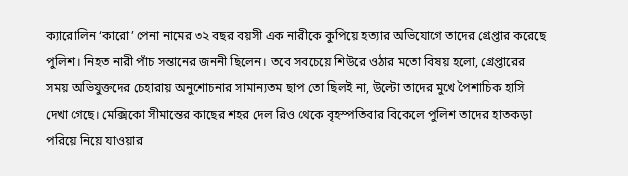ক্যারোলিন ‘কারো’ পেনা নামের ৩২ বছর বয়সী এক নারীকে কুপিয়ে হত্যার অভিযোগে তাদের গ্রেপ্তার করেছে পুলিশ। নিহত নারী পাঁচ সন্তানের জননী ছিলেন। তবে সবচেয়ে শিউরে ওঠার মতো বিষয় হলো, গ্রেপ্তারের সময় অভিযুক্তদের চেহারায় অনুশোচনার সামান্যতম ছাপ তো ছিলই না, উল্টো তাদের মুখে পৈশাচিক হাসি দেখা গেছে। মেক্সিকো সীমান্তের কাছের শহর দেল রিও থেকে বৃহস্পতিবার বিকেলে পুলিশ তাদের হাতকড়া পরিয়ে নিয়ে যাওয়ার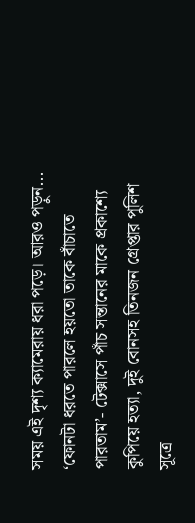সময় এই দৃশ্য ক্যামেরায় ধরা পড়ে। আরও পড়ুন... ‘ফোনটা ধরতে পারলে হয়তো তাকে বাঁচাতে পারতাম’- টেক্সাসে পাঁচ সন্তানের মাকে প্রকাশ্যে কুপিয়ে হত্যা, দুই বোনসহ তিনজন গ্রেপ্তার পুলিশ সূত্রে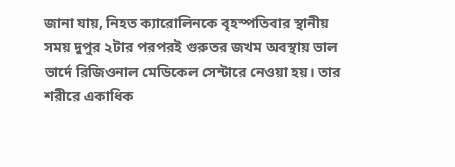জানা যায়, নিহত ক্যারোলিনকে বৃহস্পতিবার স্থানীয় সময় দুপুর ২টার পরপরই গুরুতর জখম অবস্থায় ভাল ভার্দে রিজিওনাল মেডিকেল সেন্টারে নেওয়া হয়। তার শরীরে একাধিক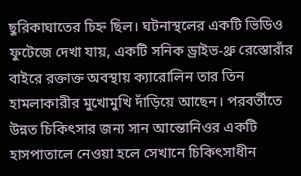ছুরিকাঘাতের চিহ্ন ছিল। ঘটনাস্থলের একটি ভিডিও ফুটেজে দেখা যায়, একটি সনিক ড্রাইভ-থ্রু রেস্তোরাঁর বাইরে রক্তাক্ত অবস্থায় ক্যারোলিন তার তিন হামলাকারীর মুখোমুখি দাঁড়িয়ে আছেন। পরবর্তীতে উন্নত চিকিৎসার জন্য সান আন্তোনিওর একটি হাসপাতালে নেওয়া হলে সেখানে চিকিৎসাধীন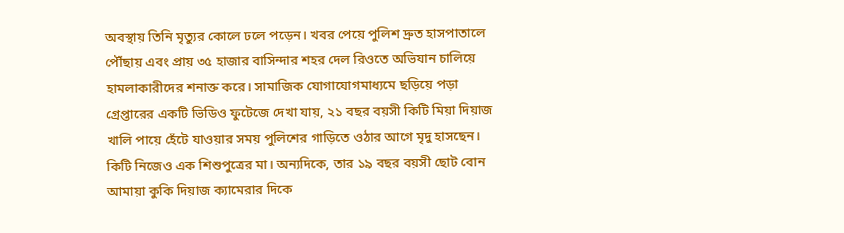অবস্থায় তিনি মৃত্যুর কোলে ঢলে পড়েন। খবর পেয়ে পুলিশ দ্রুত হাসপাতালে পৌঁছায় এবং প্রায় ৩৫ হাজার বাসিন্দার শহর দেল রিওতে অভিযান চালিয়ে হামলাকারীদের শনাক্ত করে। সামাজিক যোগাযোগমাধ্যমে ছড়িয়ে পড়া গ্রেপ্তারের একটি ভিডিও ফুটেজে দেখা যায়, ২১ বছর বয়সী কিটি মিয়া দিয়াজ খালি পায়ে হেঁটে যাওয়ার সময় পুলিশের গাড়িতে ওঠার আগে মৃদু হাসছেন। কিটি নিজেও এক শিশুপুত্রের মা। অন্যদিকে, তার ১৯ বছর বয়সী ছোট বোন আমায়া কুকি দিয়াজ ক্যামেরার দিকে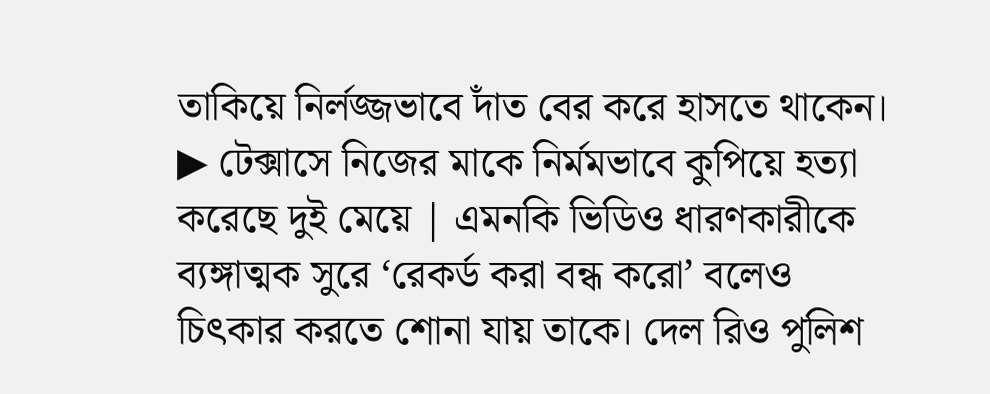তাকিয়ে নির্লজ্জভাবে দাঁত বের করে হাসতে থাকেন। ▶ টেক্সাসে নিজের মাকে নির্মমভাবে কুপিয়ে হত্যা করেছে দুই মেয়ে | এমনকি ভিডিও ধারণকারীকে ব্যঙ্গাত্মক সুরে ‘রেকর্ড করা বন্ধ করো’ বলেও চিৎকার করতে শোনা যায় তাকে। দেল রিও পুলিশ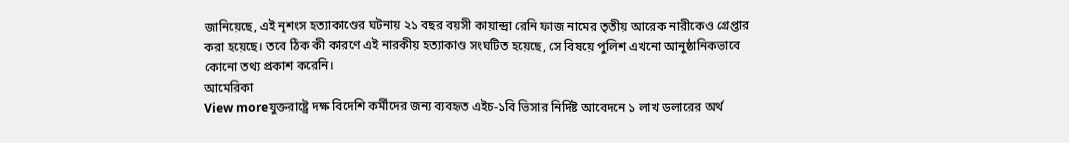জানিয়েছে, এই নৃশংস হত্যাকাণ্ডের ঘটনায় ২১ বছর বয়সী কায়ান্দ্রা রেনি ফাজ নামের তৃতীয় আরেক নারীকেও গ্রেপ্তার করা হয়েছে। তবে ঠিক কী কারণে এই নারকীয় হত্যাকাণ্ড সংঘটিত হয়েছে, সে বিষয়ে পুলিশ এখনো আনুষ্ঠানিকভাবে কোনো তথ্য প্রকাশ করেনি।
আমেরিকা
View moreযুক্তরাষ্ট্রে দক্ষ বিদেশি কর্মীদের জন্য ব্যবহৃত এইচ-১বি ভিসার নির্দিষ্ট আবেদনে ১ লাখ ডলারের অর্থ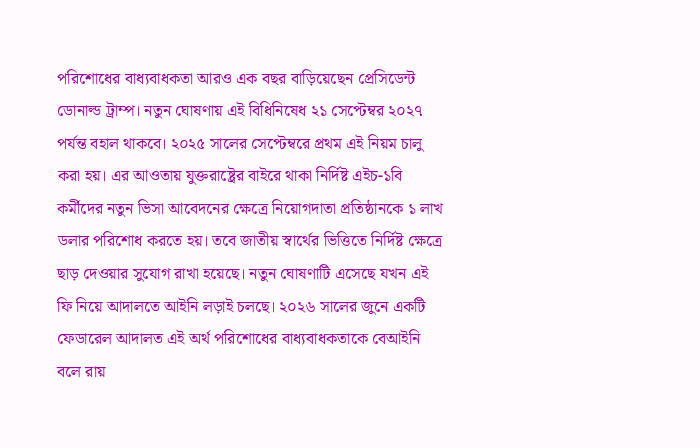পরিশোধের বাধ্যবাধকতা আরও এক বছর বাড়িয়েছেন প্রেসিডেন্ট ডোনাল্ড ট্রাম্প। নতুন ঘোষণায় এই বিধিনিষেধ ২১ সেপ্টেম্বর ২০২৭ পর্যন্ত বহাল থাকবে। ২০২৫ সালের সেপ্টেম্বরে প্রথম এই নিয়ম চালু করা হয়। এর আওতায় যুক্তরাষ্ট্রের বাইরে থাকা নির্দিষ্ট এইচ-১বি কর্মীদের নতুন ভিসা আবেদনের ক্ষেত্রে নিয়োগদাতা প্রতিষ্ঠানকে ১ লাখ ডলার পরিশোধ করতে হয়। তবে জাতীয় স্বার্থের ভিত্তিতে নির্দিষ্ট ক্ষেত্রে ছাড় দেওয়ার সুযোগ রাখা হয়েছে। নতুন ঘোষণাটি এসেছে যখন এই ফি নিয়ে আদালতে আইনি লড়াই চলছে। ২০২৬ সালের জুনে একটি ফেডারেল আদালত এই অর্থ পরিশোধের বাধ্যবাধকতাকে বেআইনি বলে রায়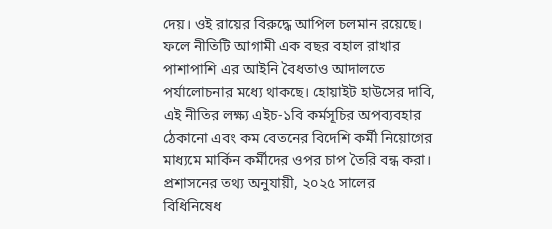দেয়। ওই রায়ের বিরুদ্ধে আপিল চলমান রয়েছে। ফলে নীতিটি আগামী এক বছর বহাল রাখার পাশাপাশি এর আইনি বৈধতাও আদালতে পর্যালোচনার মধ্যে থাকছে। হোয়াইট হাউসের দাবি, এই নীতির লক্ষ্য এইচ-১বি কর্মসূচির অপব্যবহার ঠেকানো এবং কম বেতনের বিদেশি কর্মী নিয়োগের মাধ্যমে মার্কিন কর্মীদের ওপর চাপ তৈরি বন্ধ করা। প্রশাসনের তথ্য অনুযায়ী, ২০২৫ সালের বিধিনিষেধ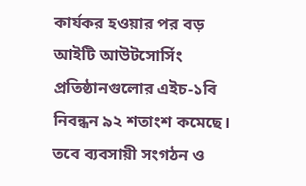কার্যকর হওয়ার পর বড় আইটি আউটসোর্সিং প্রতিষ্ঠানগুলোর এইচ-১বি নিবন্ধন ৯২ শতাংশ কমেছে। তবে ব্যবসায়ী সংগঠন ও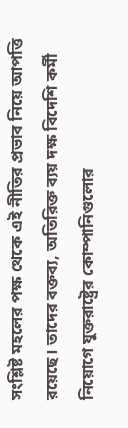সংশ্লিষ্ট মহলের পক্ষ থেকে এই নীতির প্রভাব নিয়ে আপত্তি রয়েছে। তাদের বক্তব্য, অতিরিক্ত ব্যয় দক্ষ বিদেশি কর্মী নিয়োগে যুক্তরাষ্ট্রের কোম্পানিগুলোর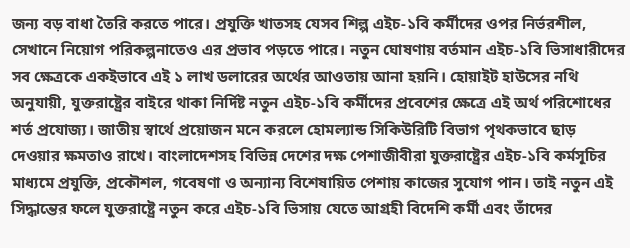জন্য বড় বাধা তৈরি করতে পারে। প্রযুক্তি খাতসহ যেসব শিল্প এইচ-১বি কর্মীদের ওপর নির্ভরশীল, সেখানে নিয়োগ পরিকল্পনাতেও এর প্রভাব পড়তে পারে। নতুন ঘোষণায় বর্তমান এইচ-১বি ভিসাধারীদের সব ক্ষেত্রকে একইভাবে এই ১ লাখ ডলারের অর্থের আওতায় আনা হয়নি। হোয়াইট হাউসের নথি অনুযায়ী, যুক্তরাষ্ট্রের বাইরে থাকা নির্দিষ্ট নতুন এইচ-১বি কর্মীদের প্রবেশের ক্ষেত্রে এই অর্থ পরিশোধের শর্ত প্রযোজ্য। জাতীয় স্বার্থে প্রয়োজন মনে করলে হোমল্যান্ড সিকিউরিটি বিভাগ পৃথকভাবে ছাড় দেওয়ার ক্ষমতাও রাখে। বাংলাদেশসহ বিভিন্ন দেশের দক্ষ পেশাজীবীরা যুক্তরাষ্ট্রের এইচ-১বি কর্মসূচির মাধ্যমে প্রযুক্তি, প্রকৌশল, গবেষণা ও অন্যান্য বিশেষায়িত পেশায় কাজের সুযোগ পান। তাই নতুন এই সিদ্ধান্তের ফলে যুক্তরাষ্ট্রে নতুন করে এইচ-১বি ভিসায় যেতে আগ্রহী বিদেশি কর্মী এবং তাঁদের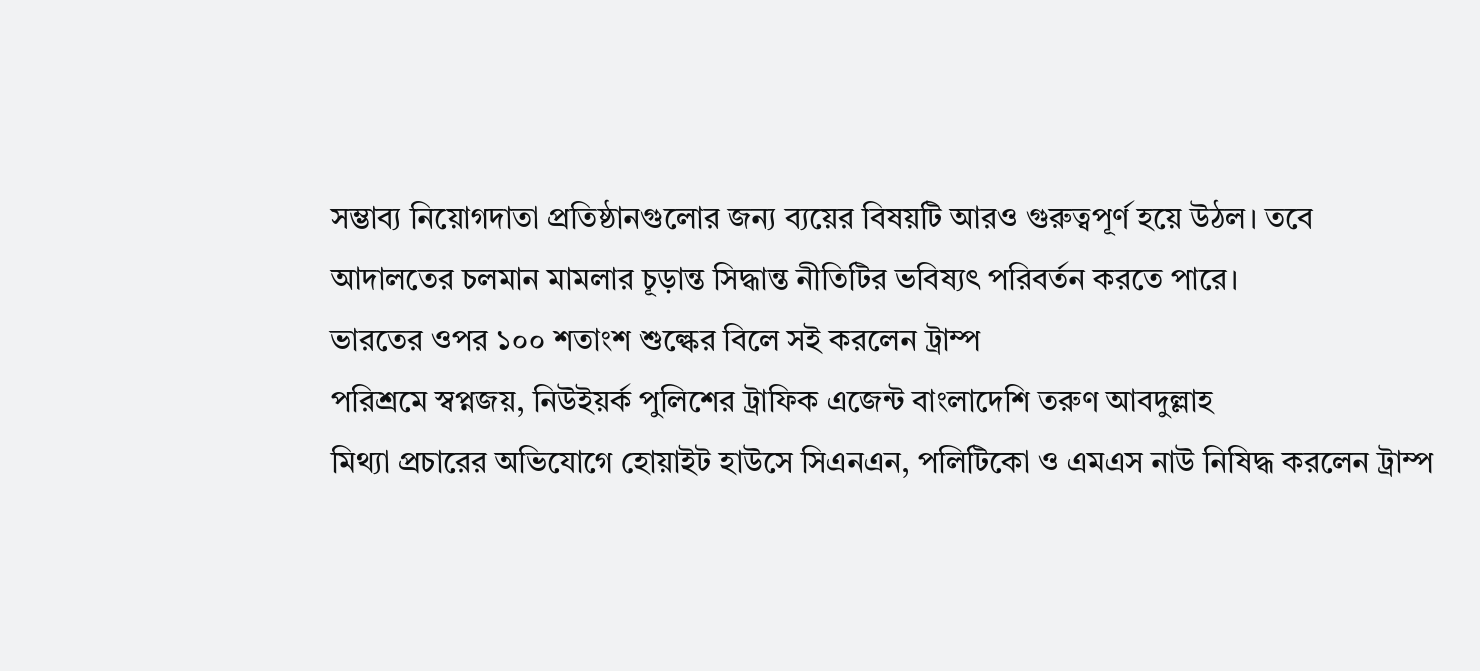সম্ভাব্য নিয়োগদাতা প্রতিষ্ঠানগুলোর জন্য ব্যয়ের বিষয়টি আরও গুরুত্বপূর্ণ হয়ে উঠল। তবে আদালতের চলমান মামলার চূড়ান্ত সিদ্ধান্ত নীতিটির ভবিষ্যৎ পরিবর্তন করতে পারে।
ভারতের ওপর ১০০ শতাংশ শুল্কের বিলে সই করলেন ট্রাম্প
পরিশ্রমে স্বপ্নজয়, নিউইয়র্ক পুলিশের ট্রাফিক এজেন্ট বাংলাদেশি তরুণ আবদুল্লাহ
মিথ্যা প্রচারের অভিযোগে হোয়াইট হাউসে সিএনএন, পলিটিকো ও এমএস নাউ নিষিদ্ধ করলেন ট্রাম্প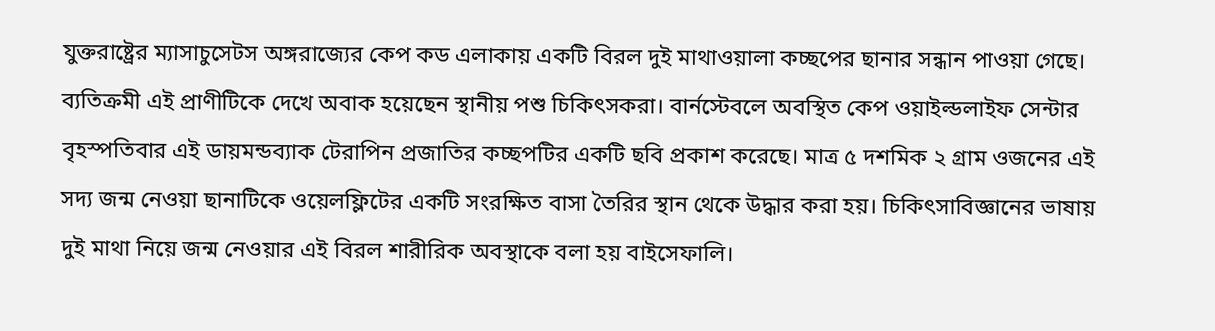যুক্তরাষ্ট্রের ম্যাসাচুসেটস অঙ্গরাজ্যের কেপ কড এলাকায় একটি বিরল দুই মাথাওয়ালা কচ্ছপের ছানার সন্ধান পাওয়া গেছে। ব্যতিক্রমী এই প্রাণীটিকে দেখে অবাক হয়েছেন স্থানীয় পশু চিকিৎসকরা। বার্নস্টেবলে অবস্থিত কেপ ওয়াইল্ডলাইফ সেন্টার বৃহস্পতিবার এই ডায়মন্ডব্যাক টেরাপিন প্রজাতির কচ্ছপটির একটি ছবি প্রকাশ করেছে। মাত্র ৫ দশমিক ২ গ্রাম ওজনের এই সদ্য জন্ম নেওয়া ছানাটিকে ওয়েলফ্লিটের একটি সংরক্ষিত বাসা তৈরির স্থান থেকে উদ্ধার করা হয়। চিকিৎসাবিজ্ঞানের ভাষায় দুই মাথা নিয়ে জন্ম নেওয়ার এই বিরল শারীরিক অবস্থাকে বলা হয় বাইসেফালি।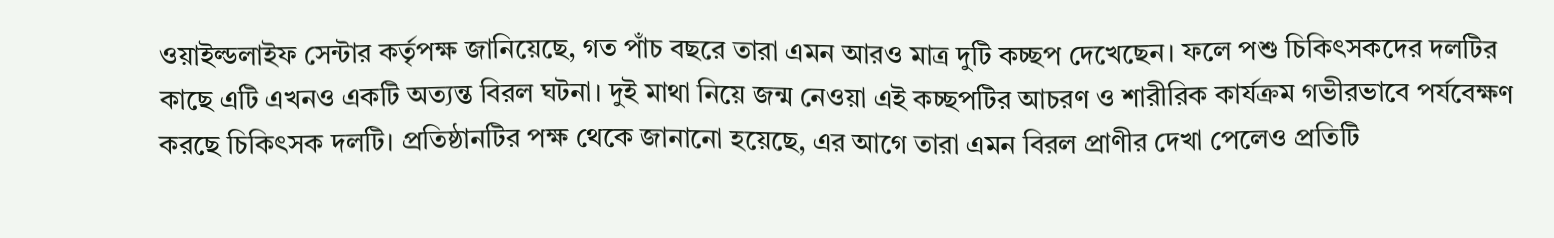ওয়াইল্ডলাইফ সেন্টার কর্তৃপক্ষ জানিয়েছে, গত পাঁচ বছরে তারা এমন আরও মাত্র দুটি কচ্ছপ দেখেছেন। ফলে পশু চিকিৎসকদের দলটির কাছে এটি এখনও একটি অত্যন্ত বিরল ঘটনা। দুই মাথা নিয়ে জন্ম নেওয়া এই কচ্ছপটির আচরণ ও শারীরিক কার্যক্রম গভীরভাবে পর্যবেক্ষণ করছে চিকিৎসক দলটি। প্রতিষ্ঠানটির পক্ষ থেকে জানানো হয়েছে, এর আগে তারা এমন বিরল প্রাণীর দেখা পেলেও প্রতিটি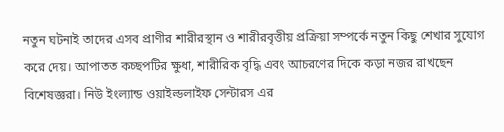নতুন ঘটনাই তাদের এসব প্রাণীর শারীরস্থান ও শারীরবৃত্তীয় প্রক্রিয়া সম্পর্কে নতুন কিছু শেখার সুযোগ করে দেয়। আপাতত কচ্ছপটির ক্ষুধা, শারীরিক বৃদ্ধি এবং আচরণের দিকে কড়া নজর রাখছেন বিশেষজ্ঞরা। নিউ ইংল্যান্ড ওয়াইল্ডলাইফ সেন্টারস এর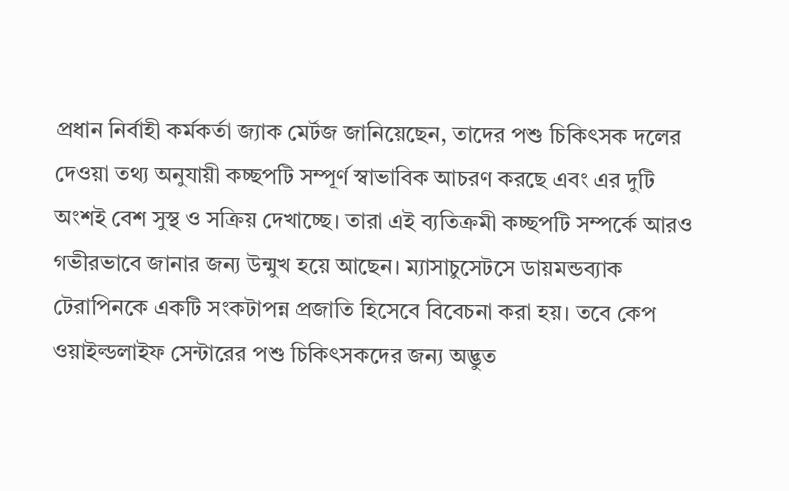প্রধান নির্বাহী কর্মকর্তা জ্যাক মের্টজ জানিয়েছেন, তাদের পশু চিকিৎসক দলের দেওয়া তথ্য অনুযায়ী কচ্ছপটি সম্পূর্ণ স্বাভাবিক আচরণ করছে এবং এর দুটি অংশই বেশ সুস্থ ও সক্রিয় দেখাচ্ছে। তারা এই ব্যতিক্রমী কচ্ছপটি সম্পর্কে আরও গভীরভাবে জানার জন্য উন্মুখ হয়ে আছেন। ম্যাসাচুসেটসে ডায়মন্ডব্যাক টেরাপিনকে একটি সংকটাপন্ন প্রজাতি হিসেবে বিবেচনা করা হয়। তবে কেপ ওয়াইল্ডলাইফ সেন্টারের পশু চিকিৎসকদের জন্য অদ্ভুত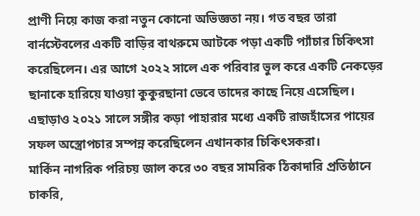প্রাণী নিয়ে কাজ করা নতুন কোনো অভিজ্ঞতা নয়। গত বছর তারা বার্নস্টেবলের একটি বাড়ির বাথরুমে আটকে পড়া একটি প্যাঁচার চিকিৎসা করেছিলেন। এর আগে ২০২২ সালে এক পরিবার ভুল করে একটি নেকড়ের ছানাকে হারিয়ে যাওয়া কুকুরছানা ভেবে তাদের কাছে নিয়ে এসেছিল। এছাড়াও ২০২১ সালে সঙ্গীর কড়া পাহারার মধ্যে একটি রাজহাঁসের পায়ের সফল অস্ত্রোপচার সম্পন্ন করেছিলেন এখানকার চিকিৎসকরা।
মার্কিন নাগরিক পরিচয় জাল করে ৩০ বছর সামরিক ঠিকাদারি প্রতিষ্ঠানে চাকরি,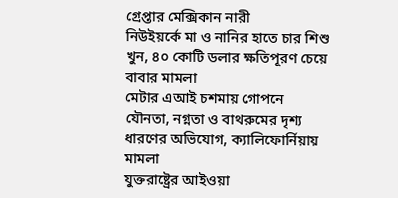গ্রেপ্তার মেক্সিকান নারী
নিউইয়র্কে মা ও নানির হাতে চার শিশু খুন, ৪০ কোটি ডলার ক্ষতিপূরণ চেয়ে বাবার মামলা
মেটার এআই চশমায় গোপনে যৌনতা, নগ্নতা ও বাথরুমের দৃশ্য ধারণের অভিযোগ, ক্যালিফোর্নিয়ায় মামলা
যুক্তরাষ্ট্রের আইওয়া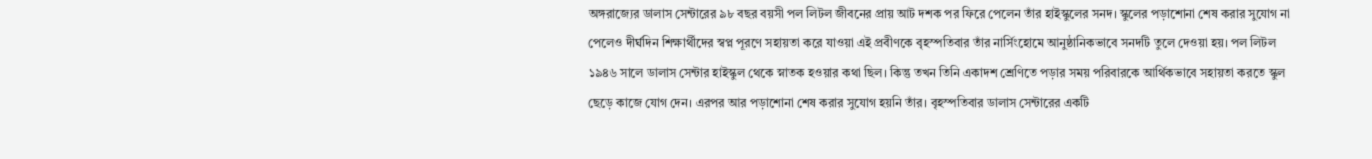অঙ্গরাজ্যের ডালাস সেন্টারের ৯৮ বছর বয়সী পল লিটল জীবনের প্রায় আট দশক পর ফিরে পেলেন তাঁর হাইস্কুলের সনদ। স্কুলের পড়াশোনা শেষ করার সুযোগ না পেলেও দীর্ঘদিন শিক্ষার্থীদের স্বপ্ন পূরণে সহায়তা করে যাওয়া এই প্রবীণকে বৃহস্পতিবার তাঁর নার্সিংহোমে আনুষ্ঠানিকভাবে সনদটি তুলে দেওয়া হয়। পল লিটল ১৯৪৬ সালে ডালাস সেন্টার হাইস্কুল থেকে স্নাতক হওয়ার কথা ছিল। কিন্তু তখন তিনি একাদশ শ্রেণিতে পড়ার সময় পরিবারকে আর্থিকভাবে সহায়তা করতে স্কুল ছেড়ে কাজে যোগ দেন। এরপর আর পড়াশোনা শেষ করার সুযোগ হয়নি তাঁর। বৃহস্পতিবার ডালাস সেন্টারের একটি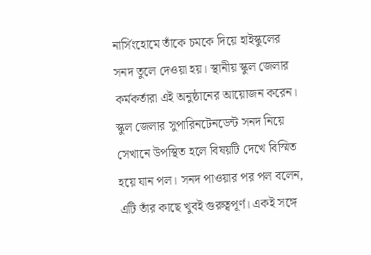নার্সিংহোমে তাঁকে চমকে দিয়ে হাইস্কুলের সনদ তুলে দেওয়া হয়। স্থানীয় স্কুল জেলার কর্মকর্তারা এই অনুষ্ঠানের আয়োজন করেন। স্কুল জেলার সুপারিনটেনডেন্ট সনদ নিয়ে সেখানে উপস্থিত হলে বিষয়টি দেখে বিস্মিত হয়ে যান পল। সনদ পাওয়ার পর পল বলেন, এটি তাঁর কাছে খুবই গুরুত্বপূর্ণ। একই সঙ্গে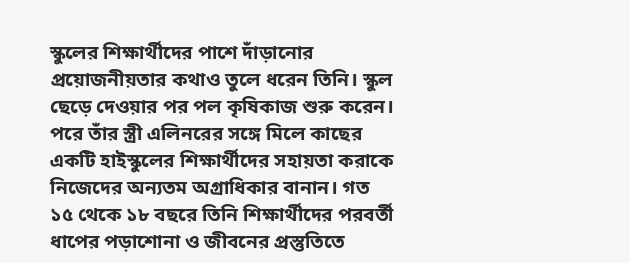স্কুলের শিক্ষার্থীদের পাশে দাঁড়ানোর প্রয়োজনীয়তার কথাও তুলে ধরেন তিনি। স্কুল ছেড়ে দেওয়ার পর পল কৃষিকাজ শুরু করেন। পরে তাঁর স্ত্রী এলিনরের সঙ্গে মিলে কাছের একটি হাইস্কুলের শিক্ষার্থীদের সহায়তা করাকে নিজেদের অন্যতম অগ্রাধিকার বানান। গত ১৫ থেকে ১৮ বছরে তিনি শিক্ষার্থীদের পরবর্তী ধাপের পড়াশোনা ও জীবনের প্রস্তুতিতে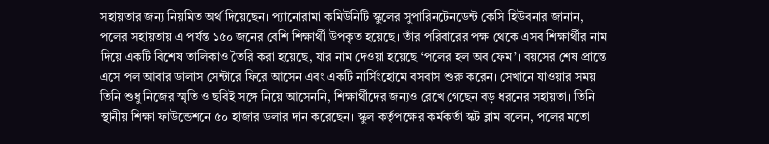সহায়তার জন্য নিয়মিত অর্থ দিয়েছেন। প্যানোরামা কমিউনিটি স্কুলের সুপারিনটেনডেন্ট কেসি হিউবনার জানান, পলের সহায়তায় এ পর্যন্ত ১৫০ জনের বেশি শিক্ষার্থী উপকৃত হয়েছে। তাঁর পরিবারের পক্ষ থেকে এসব শিক্ষার্থীর নাম দিয়ে একটি বিশেষ তালিকাও তৈরি করা হয়েছে, যার নাম দেওয়া হয়েছে ‘পলের হল অব ফেম’। বয়সের শেষ প্রান্তে এসে পল আবার ডালাস সেন্টারে ফিরে আসেন এবং একটি নার্সিংহোমে বসবাস শুরু করেন। সেখানে যাওয়ার সময় তিনি শুধু নিজের স্মৃতি ও ছবিই সঙ্গে নিয়ে আসেননি, শিক্ষার্থীদের জন্যও রেখে গেছেন বড় ধরনের সহায়তা। তিনি স্থানীয় শিক্ষা ফাউন্ডেশনে ৫০ হাজার ডলার দান করেছেন। স্কুল কর্তৃপক্ষের কর্মকর্তা স্কট ব্লাম বলেন, পলের মতো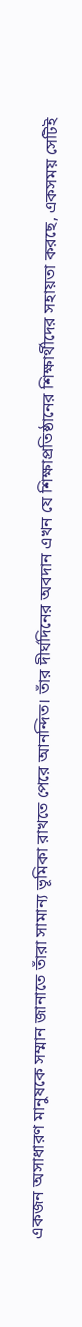একজন অসাধারণ মানুষকে সম্মান জানাতে তাঁরা সামান্য ভূমিকা রাখতে পেরে আনন্দিত। তাঁর দীর্ঘদিনের অবদান এখন যে শিক্ষাপ্রতিষ্ঠানের শিক্ষার্থীদের সহায়তা করছে, একসময় সেটিই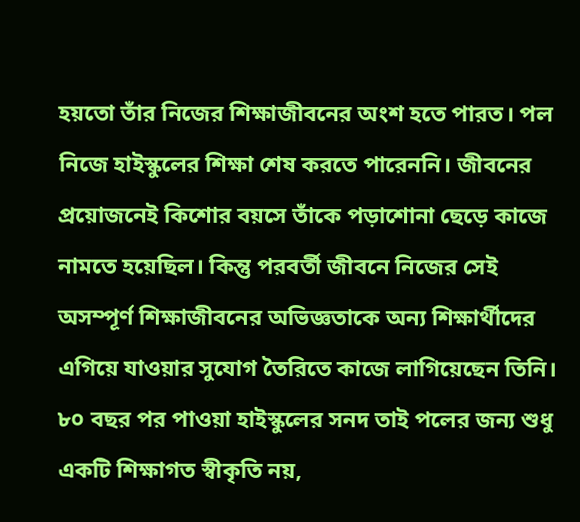হয়তো তাঁর নিজের শিক্ষাজীবনের অংশ হতে পারত। পল নিজে হাইস্কুলের শিক্ষা শেষ করতে পারেননি। জীবনের প্রয়োজনেই কিশোর বয়সে তাঁকে পড়াশোনা ছেড়ে কাজে নামতে হয়েছিল। কিন্তু পরবর্তী জীবনে নিজের সেই অসম্পূর্ণ শিক্ষাজীবনের অভিজ্ঞতাকে অন্য শিক্ষার্থীদের এগিয়ে যাওয়ার সুযোগ তৈরিতে কাজে লাগিয়েছেন তিনি। ৮০ বছর পর পাওয়া হাইস্কুলের সনদ তাই পলের জন্য শুধু একটি শিক্ষাগত স্বীকৃতি নয়,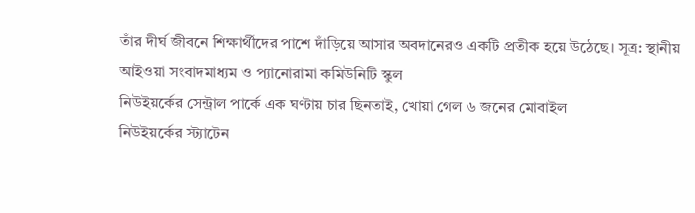তাঁর দীর্ঘ জীবনে শিক্ষার্থীদের পাশে দাঁড়িয়ে আসার অবদানেরও একটি প্রতীক হয়ে উঠেছে। সূত্র: স্থানীয় আইওয়া সংবাদমাধ্যম ও প্যানোরামা কমিউনিটি স্কুল
নিউইয়র্কের সেন্ট্রাল পার্কে এক ঘণ্টায় চার ছিনতাই, খোয়া গেল ৬ জনের মোবাইল
নিউইয়র্কের স্ট্যাটেন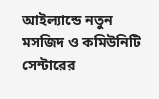আইল্যান্ডে নতুন মসজিদ ও কমিউনিটি সেন্টারের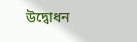উদ্বোধন